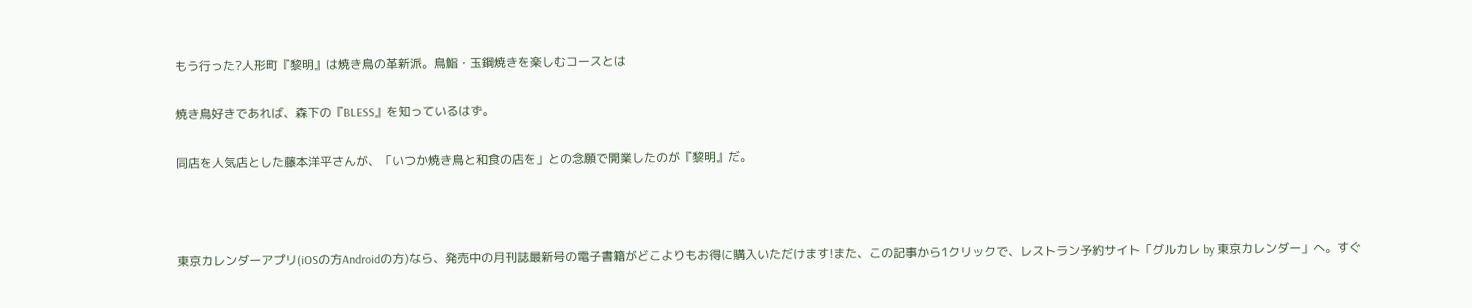もう行った?人形町『黎明』は焼き鳥の革新派。鳥鮨・玉鋼焼きを楽しむコースとは

焼き鳥好きであれば、森下の『BLESS』を知っているはず。

同店を人気店とした藤本洋平さんが、「いつか焼き鳥と和食の店を」との念願で開業したのが『黎明』だ。



東京カレンダーアプリ(iOSの方Androidの方)なら、発売中の月刊誌最新号の電子書籍がどこよりもお得に購入いただけます!また、この記事から1クリックで、レストラン予約サイト「グルカレ by 東京カレンダー」へ。すぐ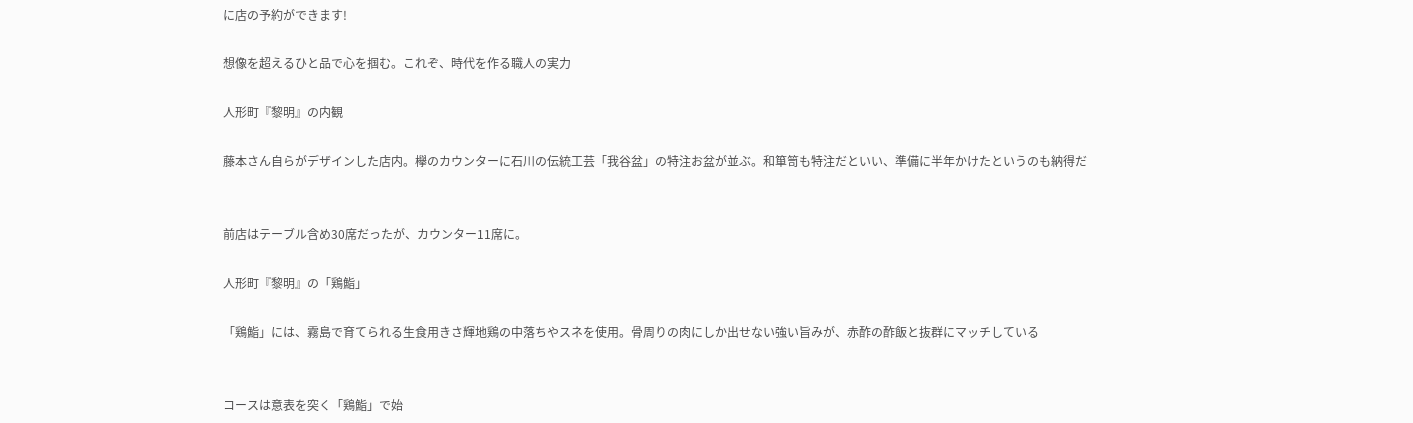に店の予約ができます!

想像を超えるひと品で心を掴む。これぞ、時代を作る職人の実力

人形町『黎明』の内観

藤本さん自らがデザインした店内。欅のカウンターに石川の伝統工芸「我谷盆」の特注お盆が並ぶ。和箪笥も特注だといい、準備に半年かけたというのも納得だ


前店はテーブル含め30席だったが、カウンター11席に。

人形町『黎明』の「鶏鮨」

「鶏鮨」には、霧島で育てられる生食用きさ輝地鶏の中落ちやスネを使用。骨周りの肉にしか出せない強い旨みが、赤酢の酢飯と抜群にマッチしている


コースは意表を突く「鶏鮨」で始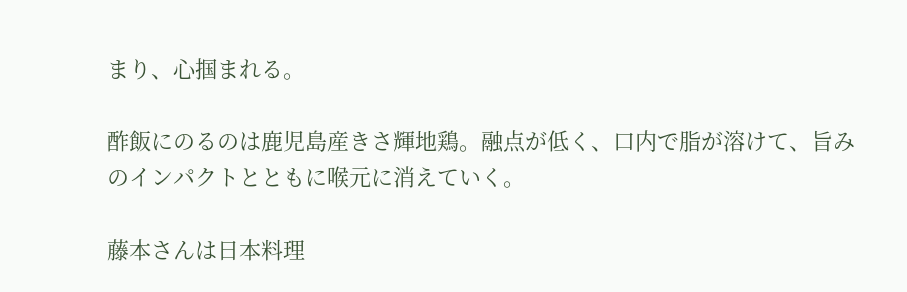まり、心掴まれる。

酢飯にのるのは鹿児島産きさ輝地鶏。融点が低く、口内で脂が溶けて、旨みのインパクトとともに喉元に消えていく。

藤本さんは日本料理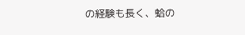の経験も長く、蛤の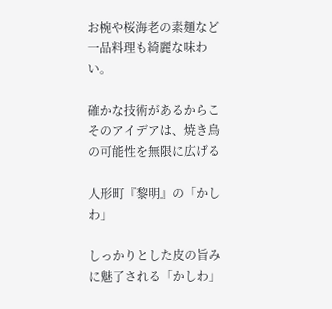お椀や桜海老の素麺など一品料理も綺麗な味わい。

確かな技術があるからこそのアイデアは、焼き鳥の可能性を無限に広げる

人形町『黎明』の「かしわ」

しっかりとした皮の旨みに魅了される「かしわ」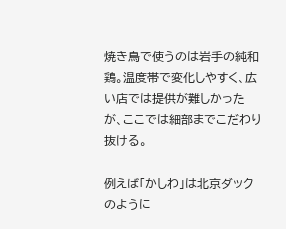焼き鳥で使うのは岩手の純和鶏。温度帯で変化しやすく、広い店では提供が難しかったが、ここでは細部までこだわり抜ける。

例えば「かしわ」は北京ダックのように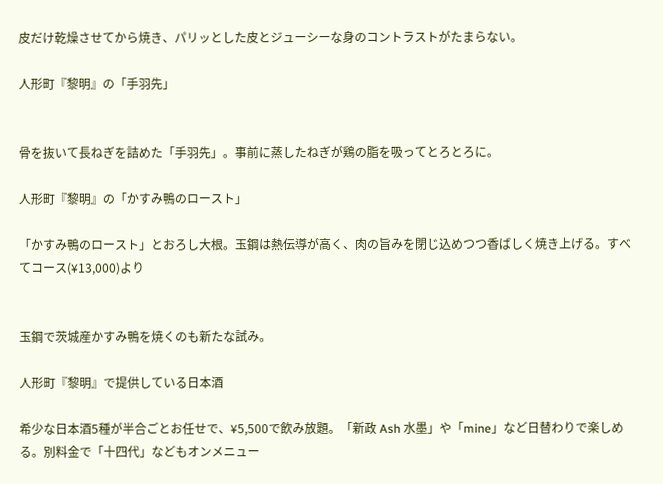皮だけ乾燥させてから焼き、パリッとした皮とジューシーな身のコントラストがたまらない。

人形町『黎明』の「手羽先」


骨を抜いて長ねぎを詰めた「手羽先」。事前に蒸したねぎが鶏の脂を吸ってとろとろに。

人形町『黎明』の「かすみ鴨のロースト」

「かすみ鴨のロースト」とおろし大根。玉鋼は熱伝導が高く、肉の旨みを閉じ込めつつ香ばしく焼き上げる。すべてコース(¥13,000)より


玉鋼で茨城産かすみ鴨を焼くのも新たな試み。

人形町『黎明』で提供している日本酒

希少な日本酒5種が半合ごとお任せで、¥5,500で飲み放題。「新政 Ash 水墨」や「mine」など日替わりで楽しめる。別料金で「十四代」などもオンメニュー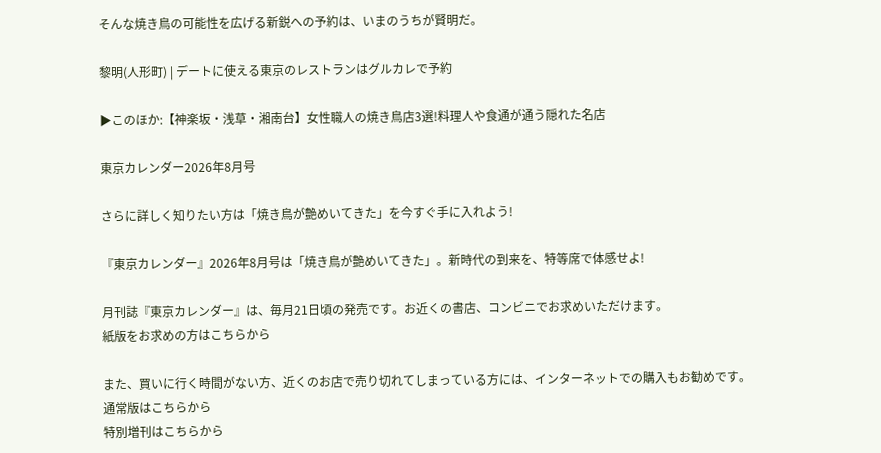そんな焼き鳥の可能性を広げる新鋭への予約は、いまのうちが賢明だ。

黎明(人形町) | デートに使える東京のレストランはグルカレで予約

▶このほか:【神楽坂・浅草・湘南台】女性職人の焼き鳥店3選!料理人や食通が通う隠れた名店

東京カレンダー2026年8月号

さらに詳しく知りたい方は「焼き鳥が艶めいてきた」を今すぐ手に入れよう!

『東京カレンダー』2026年8月号は「焼き鳥が艶めいてきた」。新時代の到来を、特等席で体感せよ!

月刊誌『東京カレンダー』は、毎月21日頃の発売です。お近くの書店、コンビニでお求めいただけます。
紙版をお求めの方はこちらから

また、買いに行く時間がない方、近くのお店で売り切れてしまっている方には、インターネットでの購入もお勧めです。
通常版はこちらから
特別増刊はこちらから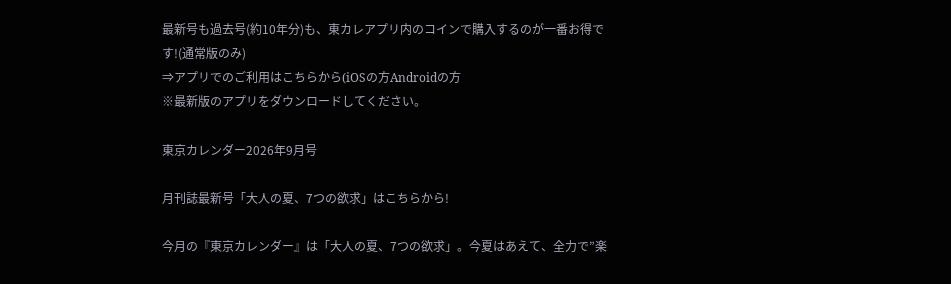最新号も過去号(約10年分)も、東カレアプリ内のコインで購入するのが一番お得です!(通常版のみ)
⇒アプリでのご利用はこちらから(iOSの方Androidの方
※最新版のアプリをダウンロードしてください。

東京カレンダー2026年9月号

月刊誌最新号「大人の夏、7つの欲求」はこちらから!

今月の『東京カレンダー』は「大人の夏、7つの欲求」。今夏はあえて、全力で”楽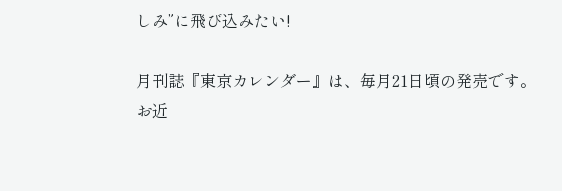しみ”に飛び込みたい!

月刊誌『東京カレンダー』は、毎月21日頃の発売です。お近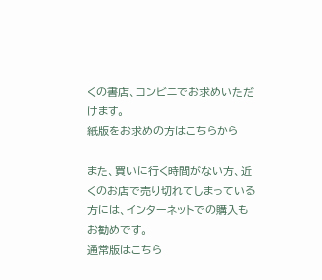くの書店、コンビニでお求めいただけます。
紙版をお求めの方はこちらから

また、買いに行く時間がない方、近くのお店で売り切れてしまっている方には、インターネットでの購入もお勧めです。
通常版はこちら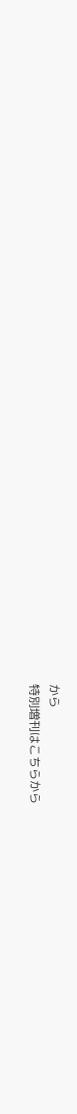から
特別増刊はこちらから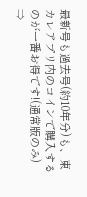最新号も過去号(約10年分)も、東カレアプリ内のコインで購入するのが一番お得です!(通常版のみ)
⇒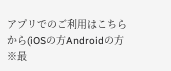アプリでのご利用はこちらから(iOSの方Androidの方
※最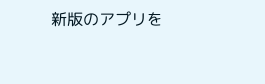新版のアプリを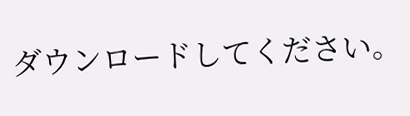ダウンロードしてください。